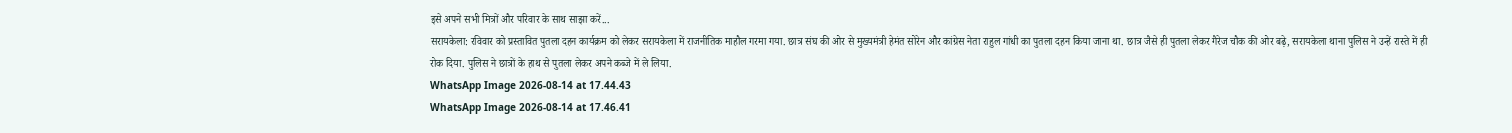इसे अपने सभी मित्रों और परिवार के साथ साझा करें...
सरायकेला: रविवार को प्रस्तावित पुतला दहन कार्यक्रम को लेकर सरायकेला में राजनीतिक माहौल गरमा गया. छात्र संघ की ओर से मुख्यमंत्री हेमंत सोरेन और कांग्रेस नेता राहुल गांधी का पुतला दहन किया जाना था. छात्र जैसे ही पुतला लेकर गैरेज चौक की ओर बढ़े, सरायकेला थाना पुलिस ने उन्हें रास्ते में ही रोक दिया. पुलिस ने छात्रों के हाथ से पुतला लेकर अपने कब्जे में ले लिया.
WhatsApp Image 2026-08-14 at 17.44.43
WhatsApp Image 2026-08-14 at 17.46.41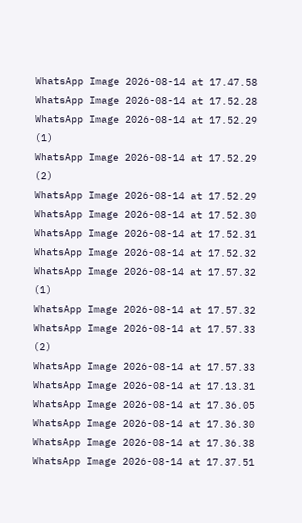WhatsApp Image 2026-08-14 at 17.47.58
WhatsApp Image 2026-08-14 at 17.52.28
WhatsApp Image 2026-08-14 at 17.52.29 (1)
WhatsApp Image 2026-08-14 at 17.52.29 (2)
WhatsApp Image 2026-08-14 at 17.52.29
WhatsApp Image 2026-08-14 at 17.52.30
WhatsApp Image 2026-08-14 at 17.52.31
WhatsApp Image 2026-08-14 at 17.52.32
WhatsApp Image 2026-08-14 at 17.57.32 (1)
WhatsApp Image 2026-08-14 at 17.57.32
WhatsApp Image 2026-08-14 at 17.57.33 (2)
WhatsApp Image 2026-08-14 at 17.57.33
WhatsApp Image 2026-08-14 at 17.13.31
WhatsApp Image 2026-08-14 at 17.36.05
WhatsApp Image 2026-08-14 at 17.36.30
WhatsApp Image 2026-08-14 at 17.36.38
WhatsApp Image 2026-08-14 at 17.37.51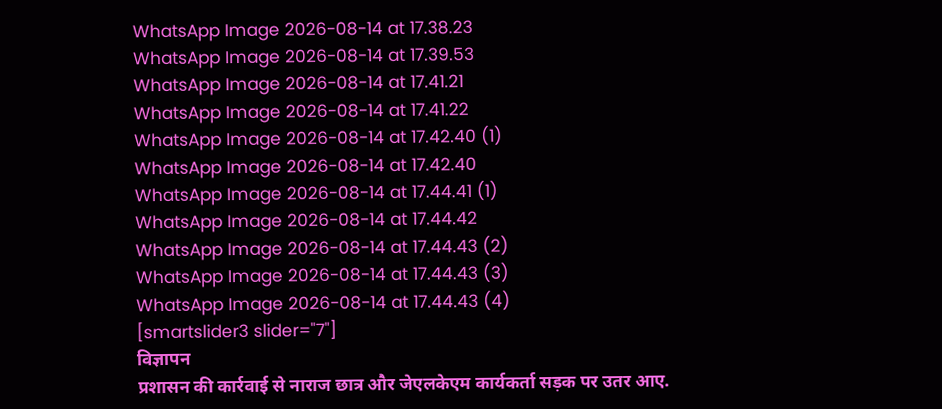WhatsApp Image 2026-08-14 at 17.38.23
WhatsApp Image 2026-08-14 at 17.39.53
WhatsApp Image 2026-08-14 at 17.41.21
WhatsApp Image 2026-08-14 at 17.41.22
WhatsApp Image 2026-08-14 at 17.42.40 (1)
WhatsApp Image 2026-08-14 at 17.42.40
WhatsApp Image 2026-08-14 at 17.44.41 (1)
WhatsApp Image 2026-08-14 at 17.44.42
WhatsApp Image 2026-08-14 at 17.44.43 (2)
WhatsApp Image 2026-08-14 at 17.44.43 (3)
WhatsApp Image 2026-08-14 at 17.44.43 (4)
[smartslider3 slider="7"]
विज्ञापन
प्रशासन की कार्रवाई से नाराज छात्र और जेएलकेएम कार्यकर्ता सड़क पर उतर आए.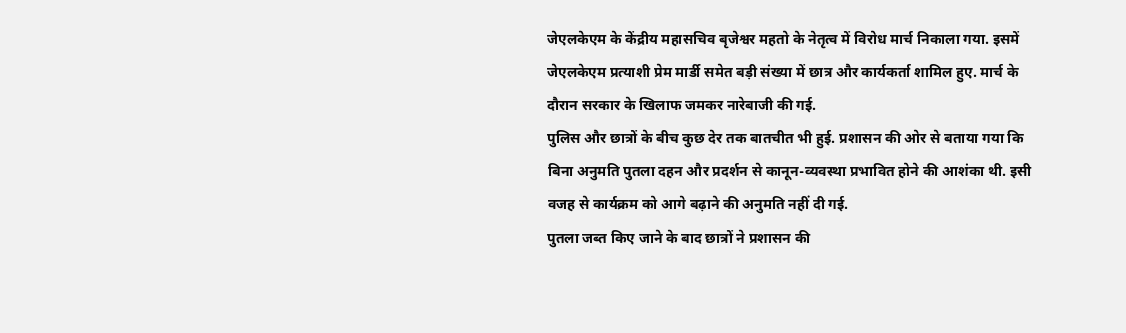जेएलकेएम के केंद्रीय महासचिव बृजेश्वर महतो के नेतृत्व में विरोध मार्च निकाला गया. इसमें जेएलकेएम प्रत्याशी प्रेम मार्डी समेत बड़ी संख्या में छात्र और कार्यकर्ता शामिल हुए. मार्च के दौरान सरकार के खिलाफ जमकर नारेबाजी की गई.
पुलिस और छात्रों के बीच कुछ देर तक बातचीत भी हुई. प्रशासन की ओर से बताया गया कि बिना अनुमति पुतला दहन और प्रदर्शन से कानून-व्यवस्था प्रभावित होने की आशंका थी. इसी वजह से कार्यक्रम को आगे बढ़ाने की अनुमति नहीं दी गई.
पुतला जब्त किए जाने के बाद छात्रों ने प्रशासन की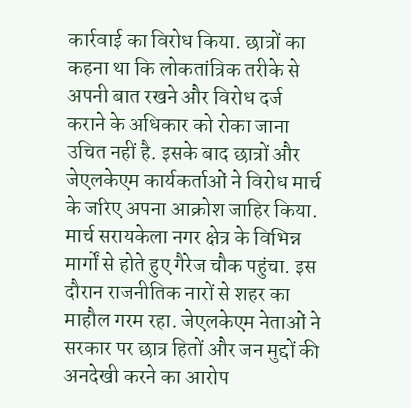कार्रवाई का विरोध किया. छात्रों का कहना था कि लोकतांत्रिक तरीके से अपनी बात रखने और विरोध दर्ज कराने के अधिकार को रोका जाना उचित नहीं है. इसके बाद छात्रों और जेएलकेएम कार्यकर्ताओं ने विरोध मार्च के जरिए अपना आक्रोश जाहिर किया.
मार्च सरायकेला नगर क्षेत्र के विभिन्न मार्गों से होते हुए गैरेज चौक पहुंचा. इस दौरान राजनीतिक नारों से शहर का माहौल गरम रहा. जेएलकेएम नेताओं ने सरकार पर छात्र हितों और जन मुद्दों की अनदेखी करने का आरोप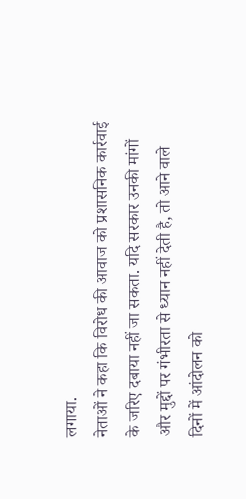लगाया.
नेताओं ने कहा कि विरोध की आवाज को प्रशासनिक कार्रवाई के जरिए दबाया नहीं जा सकता. यदि सरकार उनकी मांगों और मुद्दों पर गंभीरता से ध्यान नहीं देती है, तो आने वाले दिनों में आंदोलन को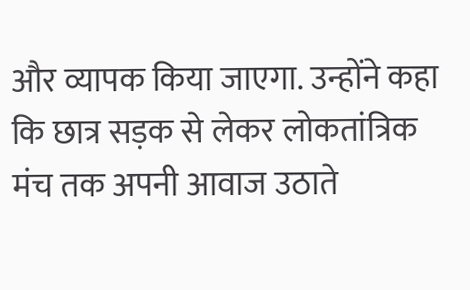और व्यापक किया जाएगा. उन्होंने कहा कि छात्र सड़क से लेकर लोकतांत्रिक मंच तक अपनी आवाज उठाते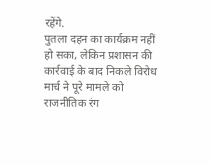रहेंगे.
पुतला दहन का कार्यक्रम नहीं हो सका, लेकिन प्रशासन की कार्रवाई के बाद निकले विरोध मार्च ने पूरे मामले को राजनीतिक रंग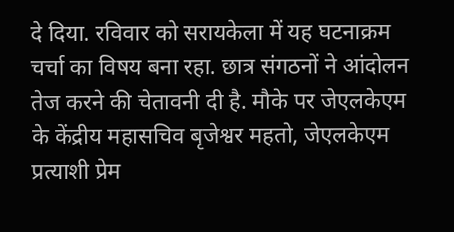दे दिया. रविवार को सरायकेला में यह घटनाक्रम चर्चा का विषय बना रहा. छात्र संगठनों ने आंदोलन तेज करने की चेतावनी दी है. मौके पर जेएलकेएम के केंद्रीय महासचिव बृजेश्वर महतो, जेएलकेएम प्रत्याशी प्रेम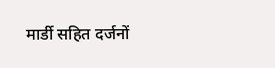मार्डी सहित दर्जनों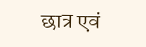छात्र एवं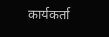कार्यकर्ता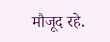मौजूद रहे.